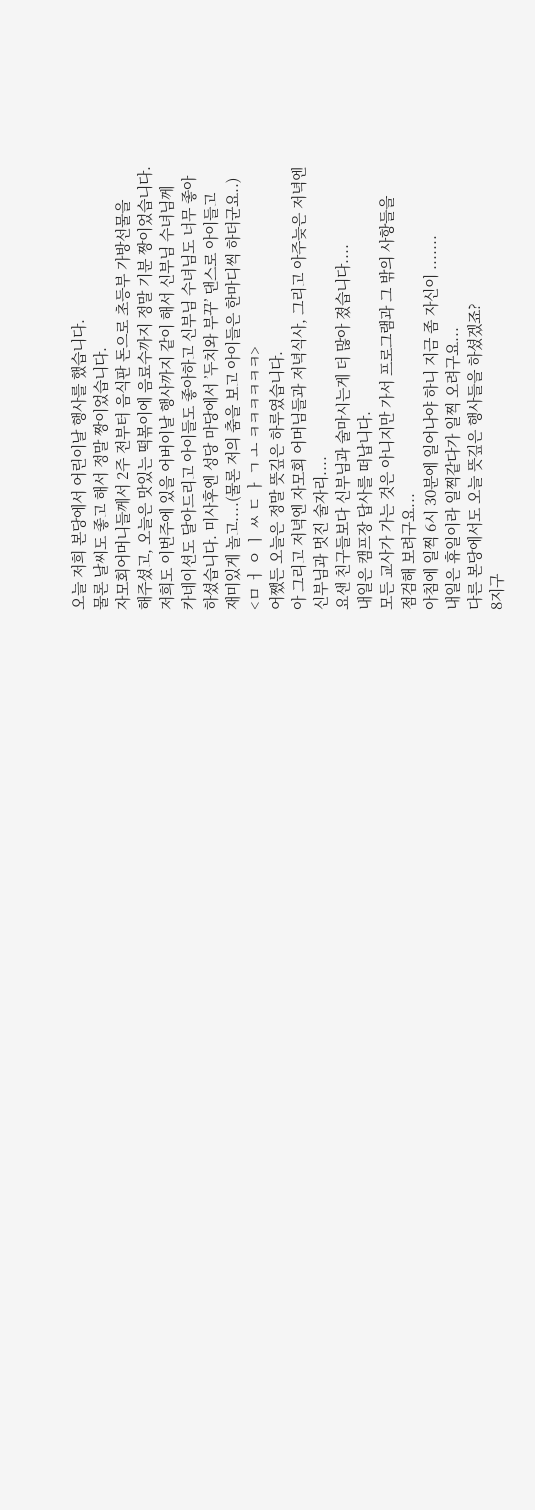오늘 저희 본당에서 어린이날 행사를 했습니다.
물론 날씨도 좋고 해서 정말 짱이었습니다.
자모회어머니들께서 2주 전부터 음식판 돈으로 초등부 가방선물을
해주셨고, 오늘은 맛있는 떡볶이에 음료수까지 정말 기분 짱이었습니다.
저희도 이번주에 있을 어버이날 행사까지 같이 해서 신부님 수녀님께
카네이션도 달아드리고 아이들도 좋아하고 신부님 수녀님도 너무 좋아
하셨습니다. 미사후엔 성당 마당에서 ’두치와 부꾸’ 댄스로 아이들고
재미있게 놀고....(물론 저의 춤을 보고 아이들은 한마디씩 하더군요..)
<ㅁ ㅓ ㅇ ㅣ ㅆ ㄷ ㅏ ㄱ ㅗ ㅋㅋㅋㅋㅋㅋ>
어쨌든 오늘은 정말 뜻깊은 하루였습니다.
아 그리고 저녁엔 자모회 어머님들과 저녁식사, 그리고 아주늦은 저녁엔
신부님과 멋진 술자리....
요샌 친구들보다 신부님과 술마시는게 더 많아 졌습니다....
내일은 캠프장 답사를 떠납니다.
모든 교사가 가는 것은 아니지만 가서 프로그램과 그 밖의 사항들을
점검해 보려구요...
아침에 일찍 6시 30분에 일어나야 하니 지금 좀 자신이 .......
내일은 휴일이라 일찍같다가 일찍 오려구요...
다른 본당에서도 오늘 뜻깊은 행사들을 하셨겠죠?
8지구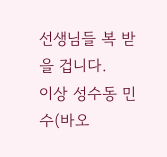선생님들 복 받을 겁니다.
이상 성수동 민수(바오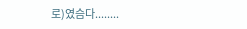로)였슴다........